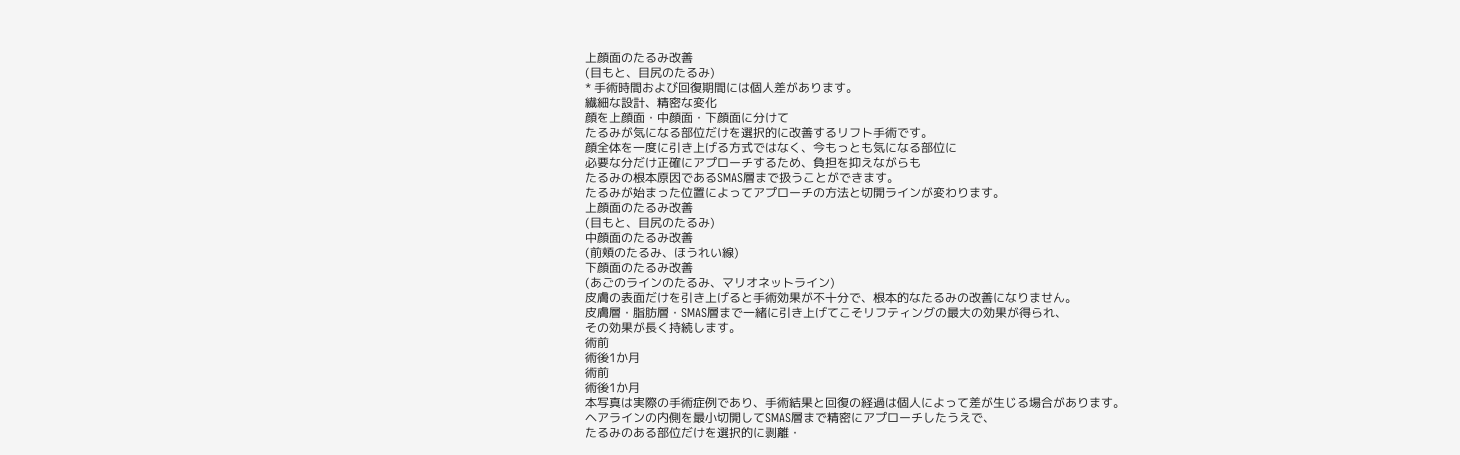上顔面のたるみ改善
(目もと、目尻のたるみ)
* 手術時間および回復期間には個人差があります。
繊細な設計、精密な変化
顔を上顔面・中顔面・下顔面に分けて
たるみが気になる部位だけを選択的に改善するリフト手術です。
顔全体を一度に引き上げる方式ではなく、今もっとも気になる部位に
必要な分だけ正確にアプローチするため、負担を抑えながらも
たるみの根本原因であるSMAS層まで扱うことができます。
たるみが始まった位置によってアプローチの方法と切開ラインが変わります。
上顔面のたるみ改善
(目もと、目尻のたるみ)
中顔面のたるみ改善
(前頬のたるみ、ほうれい線)
下顔面のたるみ改善
(あごのラインのたるみ、マリオネットライン)
皮膚の表面だけを引き上げると手術効果が不十分で、根本的なたるみの改善になりません。
皮膚層・脂肪層・SMAS層まで一緒に引き上げてこそリフティングの最大の効果が得られ、
その効果が長く持続します。
術前
術後1か月
術前
術後1か月
本写真は実際の手術症例であり、手術結果と回復の経過は個人によって差が生じる場合があります。
ヘアラインの内側を最小切開してSMAS層まで精密にアプローチしたうえで、
たるみのある部位だけを選択的に剥離・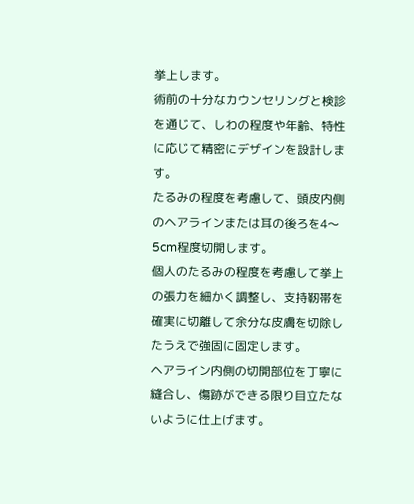挙上します。
術前の十分なカウンセリングと検診を通じて、しわの程度や年齢、特性に応じて精密にデザインを設計します。
たるみの程度を考慮して、頭皮内側のヘアラインまたは耳の後ろを4〜5cm程度切開します。
個人のたるみの程度を考慮して挙上の張力を細かく調整し、支持靭帯を確実に切離して余分な皮膚を切除したうえで強固に固定します。
ヘアライン内側の切開部位を丁寧に縫合し、傷跡ができる限り目立たないように仕上げます。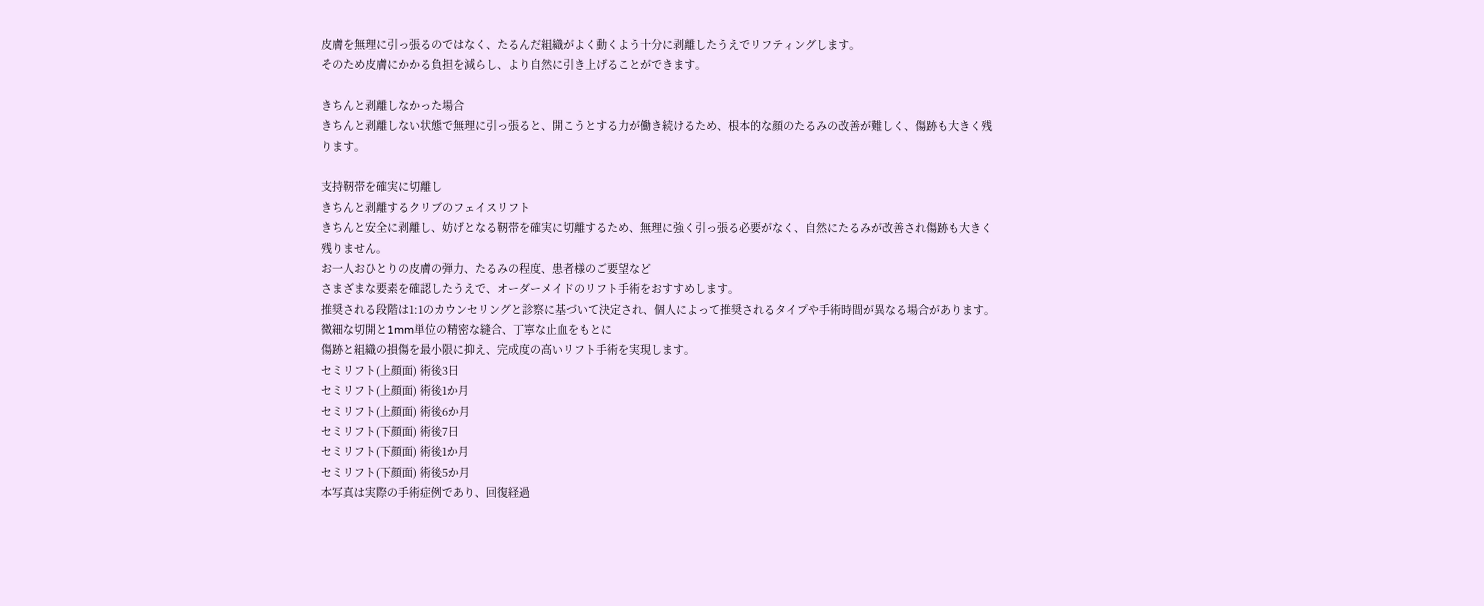皮膚を無理に引っ張るのではなく、たるんだ組織がよく動くよう十分に剥離したうえでリフティングします。
そのため皮膚にかかる負担を減らし、より自然に引き上げることができます。

きちんと剥離しなかった場合
きちんと剥離しない状態で無理に引っ張ると、開こうとする力が働き続けるため、根本的な顔のたるみの改善が難しく、傷跡も大きく残ります。

支持靭帯を確実に切離し
きちんと剥離するクリブのフェイスリフト
きちんと安全に剥離し、妨げとなる靭帯を確実に切離するため、無理に強く引っ張る必要がなく、自然にたるみが改善され傷跡も大きく残りません。
お一人おひとりの皮膚の弾力、たるみの程度、患者様のご要望など
さまざまな要素を確認したうえで、オーダーメイドのリフト手術をおすすめします。
推奨される段階は1:1のカウンセリングと診察に基づいて決定され、個人によって推奨されるタイプや手術時間が異なる場合があります。
微細な切開と1mm単位の精密な縫合、丁寧な止血をもとに
傷跡と組織の損傷を最小限に抑え、完成度の高いリフト手術を実現します。
セミリフト(上顔面) 術後3日
セミリフト(上顔面) 術後1か月
セミリフト(上顔面) 術後6か月
セミリフト(下顔面) 術後7日
セミリフト(下顔面) 術後1か月
セミリフト(下顔面) 術後5か月
本写真は実際の手術症例であり、回復経過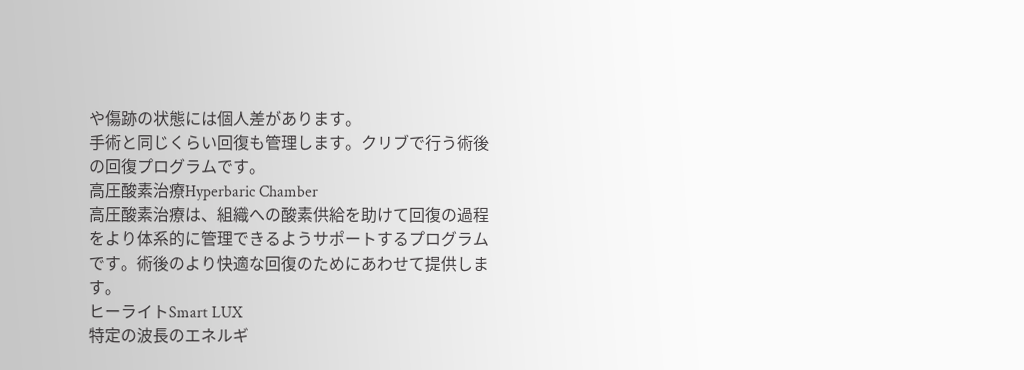や傷跡の状態には個人差があります。
手術と同じくらい回復も管理します。クリブで行う術後の回復プログラムです。
高圧酸素治療Hyperbaric Chamber
高圧酸素治療は、組織への酸素供給を助けて回復の過程をより体系的に管理できるようサポートするプログラムです。術後のより快適な回復のためにあわせて提供します。
ヒーライトSmart LUX
特定の波長のエネルギ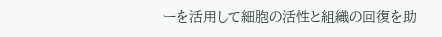ーを活用して細胞の活性と組織の回復を助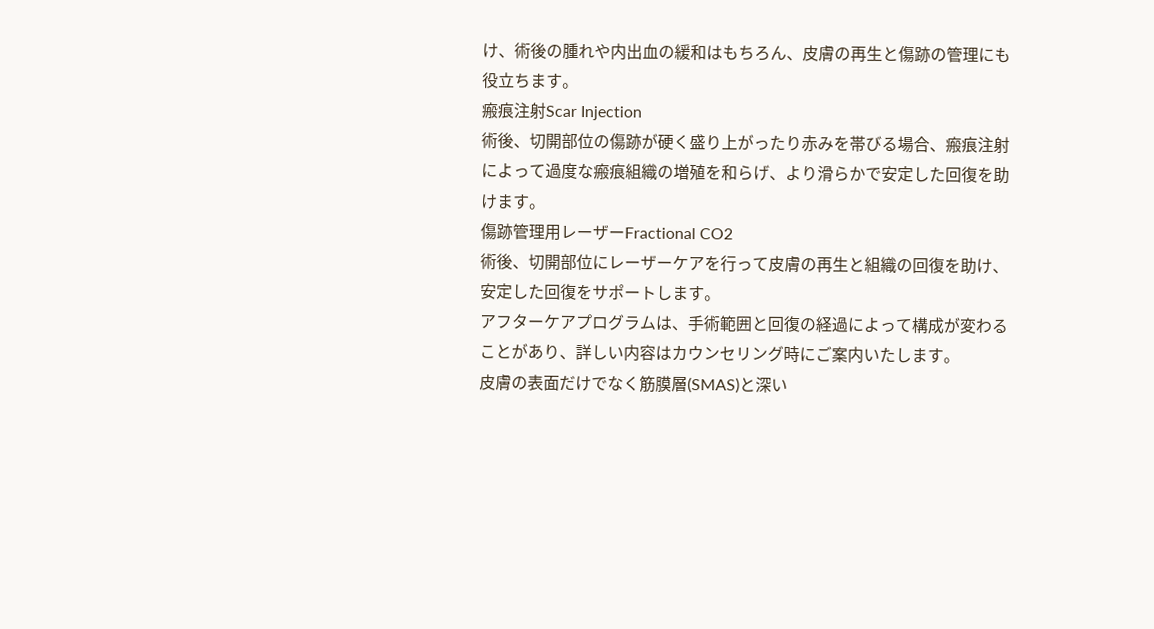け、術後の腫れや内出血の緩和はもちろん、皮膚の再生と傷跡の管理にも役立ちます。
瘢痕注射Scar Injection
術後、切開部位の傷跡が硬く盛り上がったり赤みを帯びる場合、瘢痕注射によって過度な瘢痕組織の増殖を和らげ、より滑らかで安定した回復を助けます。
傷跡管理用レーザーFractional CO2
術後、切開部位にレーザーケアを行って皮膚の再生と組織の回復を助け、安定した回復をサポートします。
アフターケアプログラムは、手術範囲と回復の経過によって構成が変わることがあり、詳しい内容はカウンセリング時にご案内いたします。
皮膚の表面だけでなく筋膜層(SMAS)と深い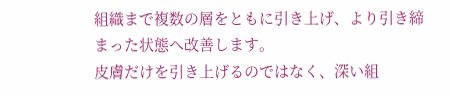組織まで複数の層をともに引き上げ、より引き締まった状態へ改善します。
皮膚だけを引き上げるのではなく、深い組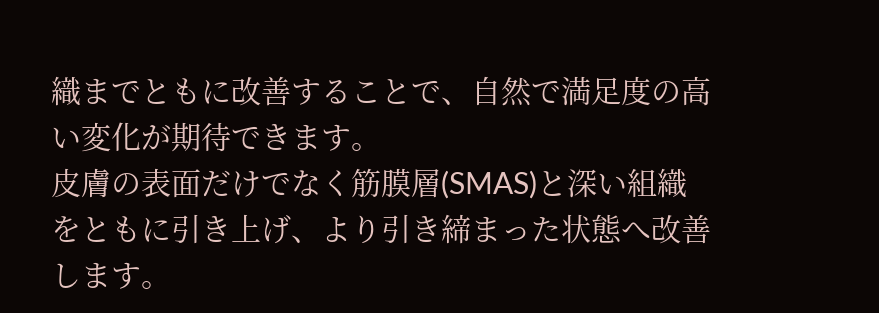織までともに改善することで、自然で満足度の高い変化が期待できます。
皮膚の表面だけでなく筋膜層(SMAS)と深い組織をともに引き上げ、より引き締まった状態へ改善します。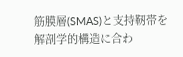筋膜層(SMAS)と支持靭帯を解剖学的構造に合わ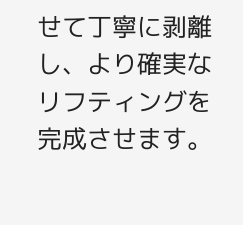せて丁寧に剥離し、より確実なリフティングを完成させます。